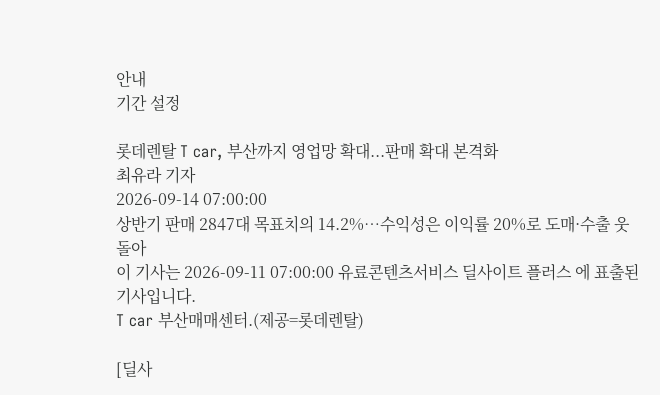안내
기간 설정

롯데렌탈 T car, 부산까지 영업망 확대...판매 확대 본격화
최유라 기자
2026-09-14 07:00:00
상반기 판매 2847대 목표치의 14.2%…수익성은 이익률 20%로 도매·수출 웃돌아
이 기사는 2026-09-11 07:00:00 유료콘텐츠서비스 딜사이트 플러스 에 표출된 기사입니다.
T car 부산매매센터.(제공=롯데렌탈)

[딜사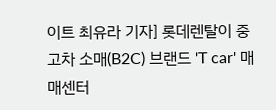이트 최유라 기자] 롯데렌탈이 중고차 소매(B2C) 브랜드 'T car' 매매센터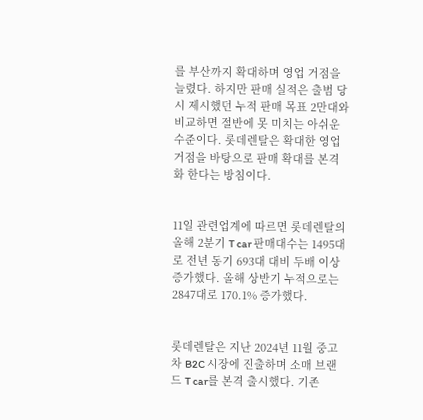를 부산까지 확대하며 영업 거점을 늘렸다. 하지만 판매 실적은 출범 당시 제시했던 누적 판매 목표 2만대와 비교하면 절반에 못 미치는 아쉬운 수준이다. 롯데렌탈은 확대한 영업 거점을 바탕으로 판매 확대를 본격화 한다는 방침이다.


11일 관련업계에 따르면 롯데렌탈의 올해 2분기 T car 판매대수는 1495대로 전년 동기 693대 대비 두배 이상 증가했다. 올해 상반기 누적으로는 2847대로 170.1% 증가했다.


롯데렌탈은 지난 2024년 11월 중고차 B2C 시장에 진출하며 소매 브랜드 T car를 본격 출시했다. 기존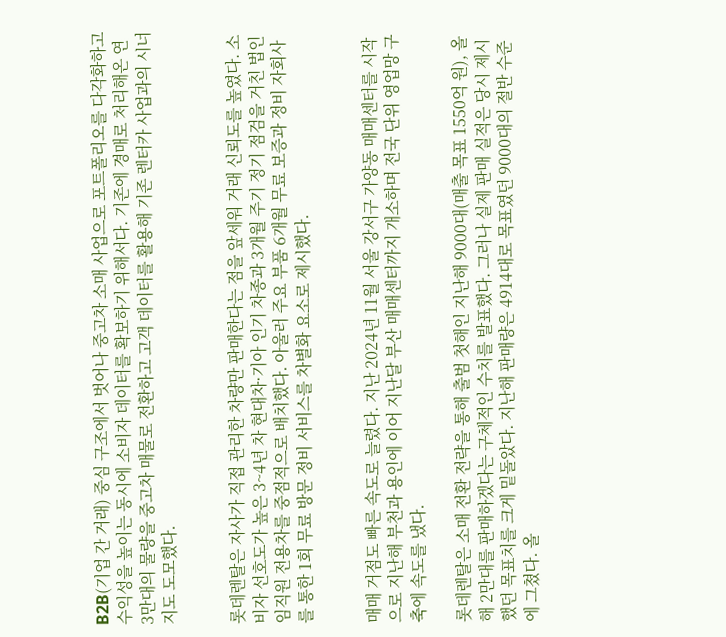B2B(기업 간 거래) 중심 구조에서 벗어나 중고차 소매 사업으로 포트폴리오를 다각화하고 수익성을 높이는 동시에 소비자 데이터를 확보하기 위해서다. 기존에 경매로 처리해온 연 3만대의 물량을 중고차 매물로 전환하고 고객 데이터를 활용해 기존 렌터카 사업과의 시너지도 도모했다.


롯데렌탈은 자사가 직접 관리한 차량만 판매한다는 점을 앞세워 거래 신뢰도를 높였다. 소비자 선호도가 높은 3~4년 차 현대차·기아 인기 차종과 3개월 주기 정기 점검을 거친 법인 임직원 전용차를 중점적으로 배치했다. 아울러 주요 부품 6개월 무료 보증과 정비 자회사를 통한 1회 무료 방문 정비 서비스를 차별화 요소로 제시했다.


매매 거점도 빠른 속도로 늘렸다. 지난 2024년 11월 서울 강서구 가양동 매매센터를 시작으로 지난해 부천과 용인에 이어 지난달 부산 매매센터까지 개소하며 전국 단위 영업망 구축에 속도를 냈다.

롯데렌탈은 소매 전환 전략을 통해 출범 첫해인 지난해 9000대(매출 목표 1550억 원), 올해 2만대를 판매하겠다는 구체적인 수치를 발표했다. 그러나 실제 판매 실적은 당시 제시했던 목표치를 크게 밑돌았다. 지난해 판매량은 4914대로 목표였던 9000대의 절반 수준에 그쳤다. 올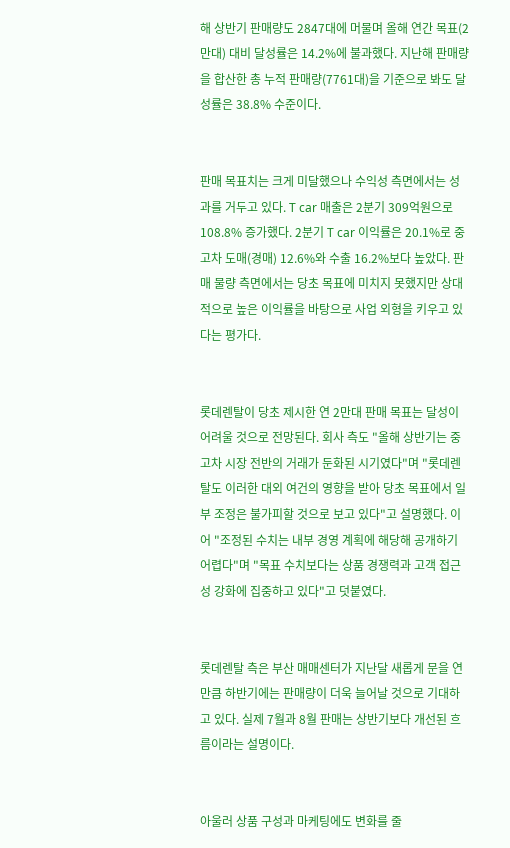해 상반기 판매량도 2847대에 머물며 올해 연간 목표(2만대) 대비 달성률은 14.2%에 불과했다. 지난해 판매량을 합산한 총 누적 판매량(7761대)을 기준으로 봐도 달성률은 38.8% 수준이다.


판매 목표치는 크게 미달했으나 수익성 측면에서는 성과를 거두고 있다. T car 매출은 2분기 309억원으로 108.8% 증가했다. 2분기 T car 이익률은 20.1%로 중고차 도매(경매) 12.6%와 수출 16.2%보다 높았다. 판매 물량 측면에서는 당초 목표에 미치지 못했지만 상대적으로 높은 이익률을 바탕으로 사업 외형을 키우고 있다는 평가다.


롯데렌탈이 당초 제시한 연 2만대 판매 목표는 달성이 어려울 것으로 전망된다. 회사 측도 "올해 상반기는 중고차 시장 전반의 거래가 둔화된 시기였다"며 "롯데렌탈도 이러한 대외 여건의 영향을 받아 당초 목표에서 일부 조정은 불가피할 것으로 보고 있다"고 설명했다. 이어 "조정된 수치는 내부 경영 계획에 해당해 공개하기 어렵다"며 "목표 수치보다는 상품 경쟁력과 고객 접근성 강화에 집중하고 있다"고 덧붙였다.


롯데렌탈 측은 부산 매매센터가 지난달 새롭게 문을 연 만큼 하반기에는 판매량이 더욱 늘어날 것으로 기대하고 있다. 실제 7월과 8월 판매는 상반기보다 개선된 흐름이라는 설명이다.


아울러 상품 구성과 마케팅에도 변화를 줄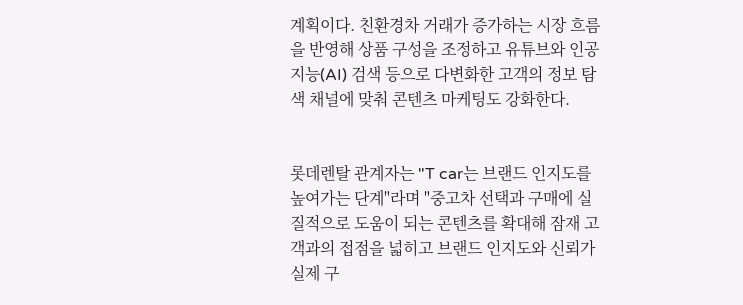계획이다. 친환경차 거래가 증가하는 시장 흐름을 반영해 상품 구성을 조정하고 유튜브와 인공지능(AI) 검색 등으로 다변화한 고객의 정보 탐색 채널에 맞춰 콘텐츠 마케팅도 강화한다.


롯데렌탈 관계자는 "T car는 브랜드 인지도를 높여가는 단계"라며 "중고차 선택과 구매에 실질적으로 도움이 되는 콘텐츠를 확대해 잠재 고객과의 접점을 넓히고 브랜드 인지도와 신뢰가 실제 구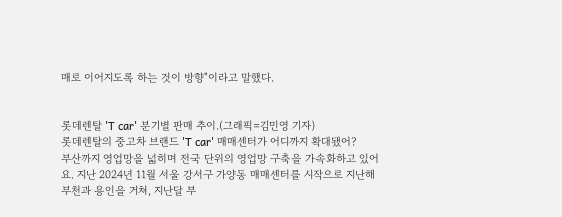매로 이어지도록 하는 것이 방향"이라고 말했다.


롯데렌탈 'T car' 분기별 판매 추이.(그래픽=김민영 기자)
롯데렌탈의 중고차 브랜드 'T car' 매매센터가 어디까지 확대됐어?
부산까지 영업망을 넓히며 전국 단위의 영업망 구축을 가속화하고 있어요. 지난 2024년 11월 서울 강서구 가양동 매매센터를 시작으로 지난해 부천과 용인을 거쳐, 지난달 부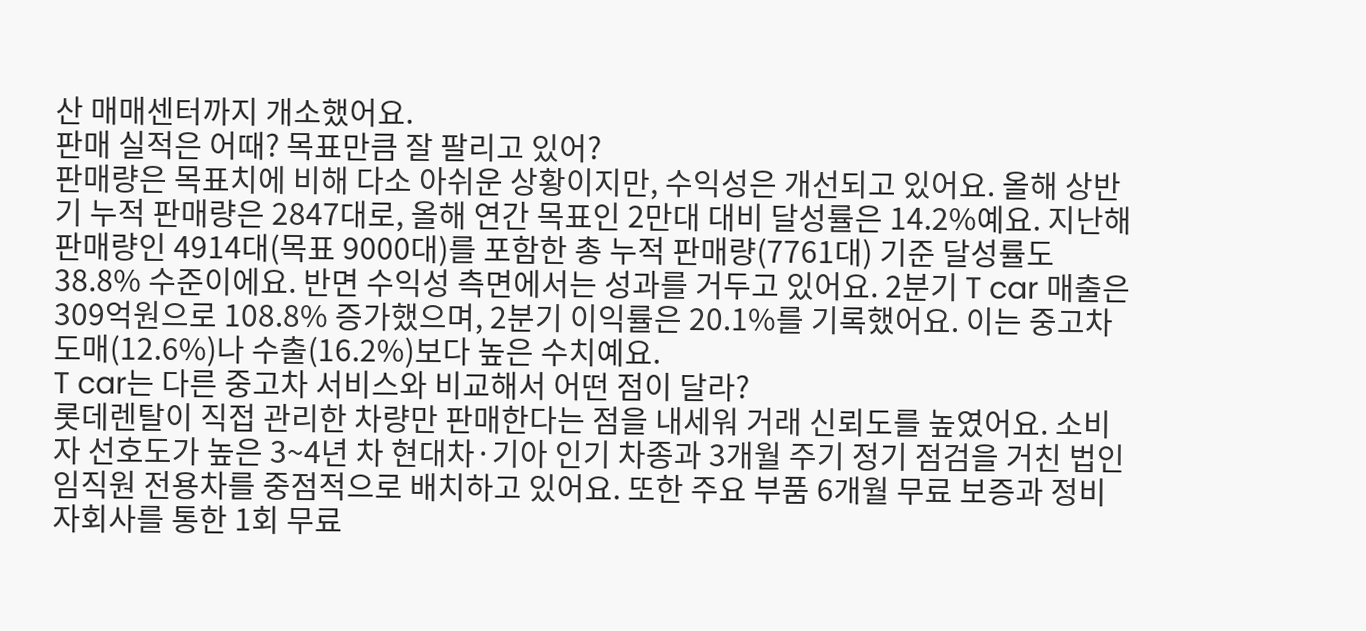산 매매센터까지 개소했어요.
판매 실적은 어때? 목표만큼 잘 팔리고 있어?
판매량은 목표치에 비해 다소 아쉬운 상황이지만, 수익성은 개선되고 있어요. 올해 상반기 누적 판매량은 2847대로, 올해 연간 목표인 2만대 대비 달성률은 14.2%예요. 지난해 판매량인 4914대(목표 9000대)를 포함한 총 누적 판매량(7761대) 기준 달성률도 38.8% 수준이에요. 반면 수익성 측면에서는 성과를 거두고 있어요. 2분기 T car 매출은 309억원으로 108.8% 증가했으며, 2분기 이익률은 20.1%를 기록했어요. 이는 중고차 도매(12.6%)나 수출(16.2%)보다 높은 수치예요.
T car는 다른 중고차 서비스와 비교해서 어떤 점이 달라?
롯데렌탈이 직접 관리한 차량만 판매한다는 점을 내세워 거래 신뢰도를 높였어요. 소비자 선호도가 높은 3~4년 차 현대차·기아 인기 차종과 3개월 주기 정기 점검을 거친 법인 임직원 전용차를 중점적으로 배치하고 있어요. 또한 주요 부품 6개월 무료 보증과 정비 자회사를 통한 1회 무료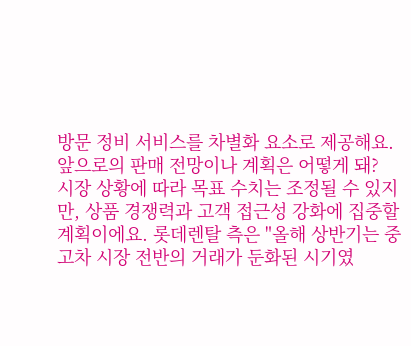방문 정비 서비스를 차별화 요소로 제공해요.
앞으로의 판매 전망이나 계획은 어떻게 돼?
시장 상황에 따라 목표 수치는 조정될 수 있지만, 상품 경쟁력과 고객 접근성 강화에 집중할 계획이에요. 롯데렌탈 측은 "올해 상반기는 중고차 시장 전반의 거래가 둔화된 시기였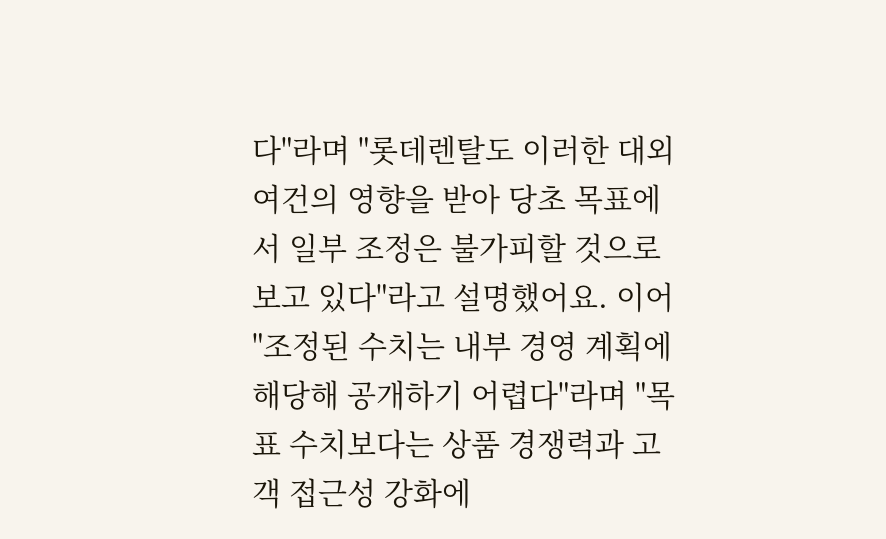다"라며 "롯데렌탈도 이러한 대외 여건의 영향을 받아 당초 목표에서 일부 조정은 불가피할 것으로 보고 있다"라고 설명했어요. 이어 "조정된 수치는 내부 경영 계획에 해당해 공개하기 어렵다"라며 "목표 수치보다는 상품 경쟁력과 고객 접근성 강화에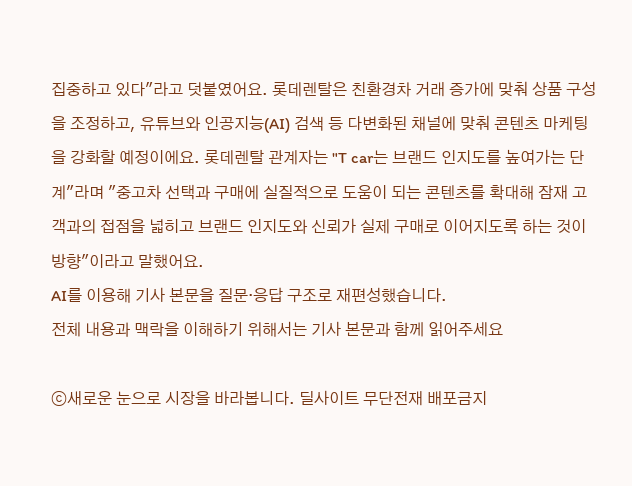집중하고 있다"라고 덧붙였어요. 롯데렌탈은 친환경차 거래 증가에 맞춰 상품 구성을 조정하고, 유튜브와 인공지능(AI) 검색 등 다변화된 채널에 맞춰 콘텐츠 마케팅을 강화할 예정이에요. 롯데렌탈 관계자는 "T car는 브랜드 인지도를 높여가는 단계"라며 "중고차 선택과 구매에 실질적으로 도움이 되는 콘텐츠를 확대해 잠재 고객과의 접점을 넓히고 브랜드 인지도와 신뢰가 실제 구매로 이어지도록 하는 것이 방향"이라고 말했어요.
AI를 이용해 기사 본문을 질문·응답 구조로 재편성했습니다.
전체 내용과 맥락을 이해하기 위해서는 기사 본문과 함께 읽어주세요

ⓒ새로운 눈으로 시장을 바라봅니다. 딜사이트 무단전재 배포금지